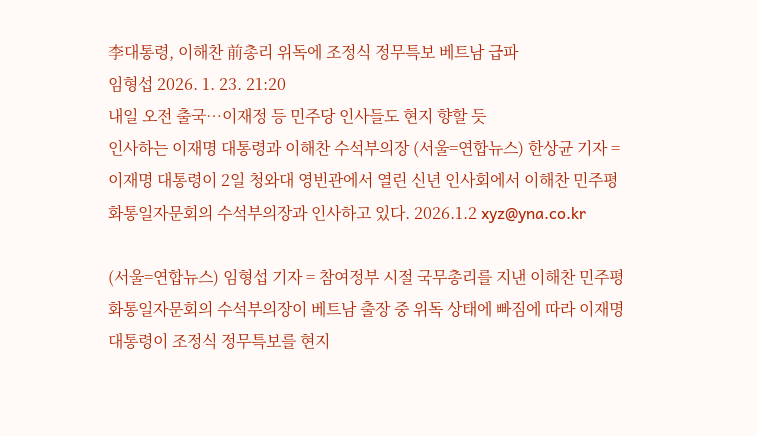李대통령, 이해찬 前총리 위독에 조정식 정무특보 베트남 급파
임형섭 2026. 1. 23. 21:20
내일 오전 출국…이재정 등 민주당 인사들도 현지 향할 듯
인사하는 이재명 대통령과 이해찬 수석부의장 (서울=연합뉴스) 한상균 기자 = 이재명 대통령이 2일 청와대 영빈관에서 열린 신년 인사회에서 이해찬 민주평화통일자문회의 수석부의장과 인사하고 있다. 2026.1.2 xyz@yna.co.kr

(서울=연합뉴스) 임형섭 기자 = 참여정부 시절 국무총리를 지낸 이해찬 민주평화통일자문회의 수석부의장이 베트남 출장 중 위독 상태에 빠짐에 따라 이재명 대통령이 조정식 정무특보를 현지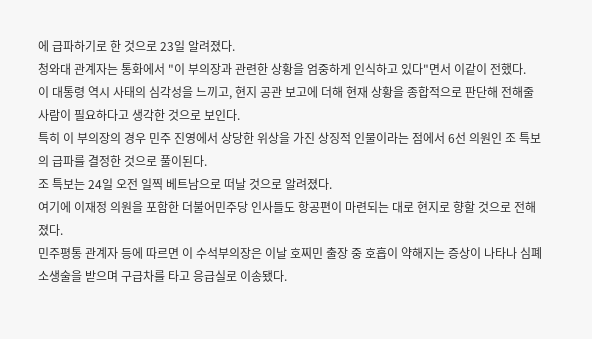에 급파하기로 한 것으로 23일 알려졌다.
청와대 관계자는 통화에서 "이 부의장과 관련한 상황을 엄중하게 인식하고 있다"면서 이같이 전했다.
이 대통령 역시 사태의 심각성을 느끼고, 현지 공관 보고에 더해 현재 상황을 종합적으로 판단해 전해줄 사람이 필요하다고 생각한 것으로 보인다.
특히 이 부의장의 경우 민주 진영에서 상당한 위상을 가진 상징적 인물이라는 점에서 6선 의원인 조 특보의 급파를 결정한 것으로 풀이된다.
조 특보는 24일 오전 일찍 베트남으로 떠날 것으로 알려졌다.
여기에 이재정 의원을 포함한 더불어민주당 인사들도 항공편이 마련되는 대로 현지로 향할 것으로 전해졌다.
민주평통 관계자 등에 따르면 이 수석부의장은 이날 호찌민 출장 중 호흡이 약해지는 증상이 나타나 심폐소생술을 받으며 구급차를 타고 응급실로 이송됐다.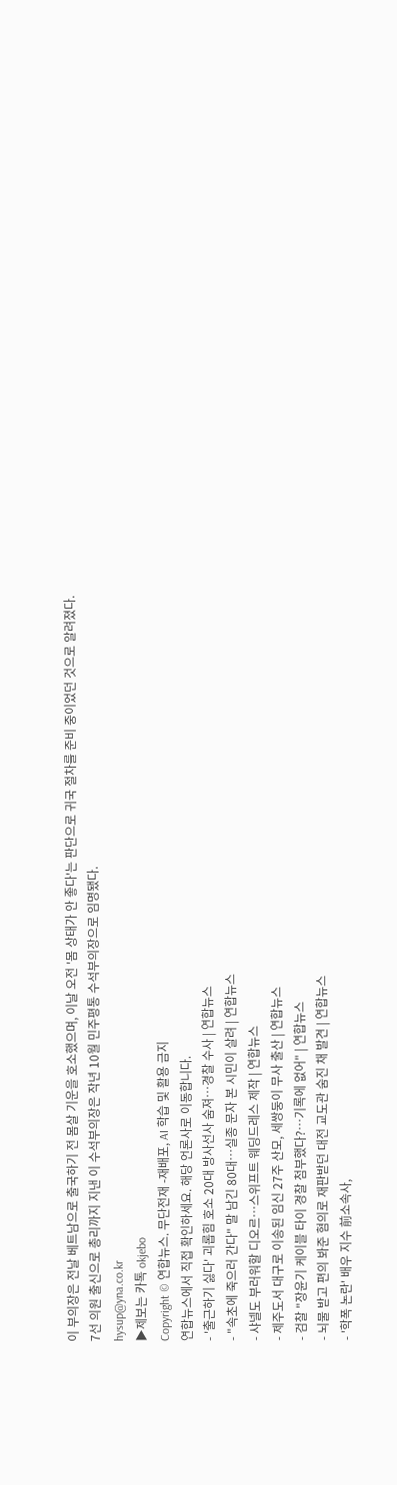이 부의장은 전날 베트남으로 출국하기 전 몸살 기운을 호소했으며, 이날 오전 '몸 상태가 안 좋다'는 판단으로 귀국 절차를 준비 중이었던 것으로 알려졌다.
7선 의원 출신으로 총리까지 지낸 이 수석부의장은 작년 10월 민주평통 수석부의장으로 임명됐다.
hysup@yna.co.kr
▶제보는 카톡 okjebo
Copyright © 연합뉴스. 무단전재 -재배포, AI 학습 및 활용 금지
연합뉴스에서 직접 확인하세요. 해당 언론사로 이동합니다.
- '출근하기 싫다' 괴롭힘 호소 20대 방사선사 숨져…경찰 수사 | 연합뉴스
- "속초에 죽으러 간다" 말 남긴 80대…실종 문자 본 시민이 살려 | 연합뉴스
- 샤넬도 부러워할 디오르…스위프트 웨딩드레스 제작 | 연합뉴스
- 제주도서 대구로 이송된 임신 27주 산모, 세쌍둥이 무사 출산 | 연합뉴스
- 검찰 "장윤기 케이블 타이 경찰 첨부했다?…기록에 없어" | 연합뉴스
- 뇌물 받고 편의 봐준 혐의로 재판받던 대전 교도관 숨진 채 발견 | 연합뉴스
- '학폭 논란' 배우 지수 前소속사,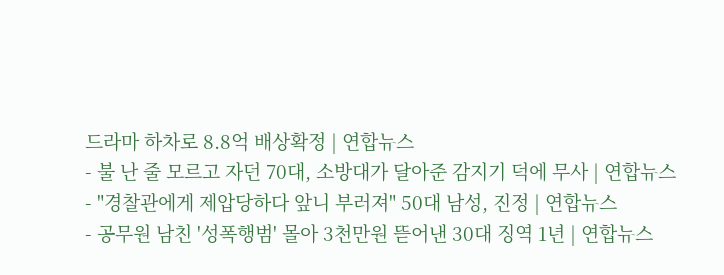드라마 하차로 8.8억 배상확정 | 연합뉴스
- 불 난 줄 모르고 자던 70대, 소방대가 달아준 감지기 덕에 무사 | 연합뉴스
- "경찰관에게 제압당하다 앞니 부러져" 50대 남성, 진정 | 연합뉴스
- 공무원 남친 '성폭행범' 몰아 3천만원 뜯어낸 30대 징역 1년 | 연합뉴스